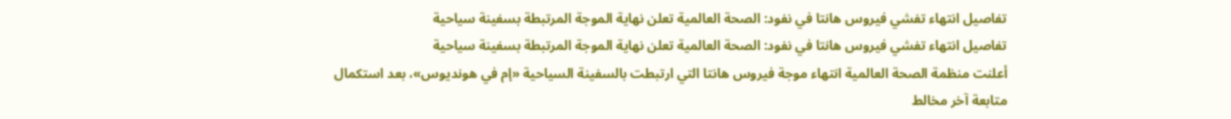تفاصيل انتهاء تفشي فيروس هانتا في نفود: الصحة العالمية تعلن نهاية الموجة المرتبطة بسفينة سياحية
تفاصيل انتهاء تفشي فيروس هانتا في نفود: الصحة العالمية تعلن نهاية الموجة المرتبطة بسفينة سياحية
أعلنت منظمة الصحة العالمية انتهاء موجة فيروس هانتا التي ارتبطت بالسفينة السياحية «إم في هونديوس»، بعد استكمال متابعة آخر مخالط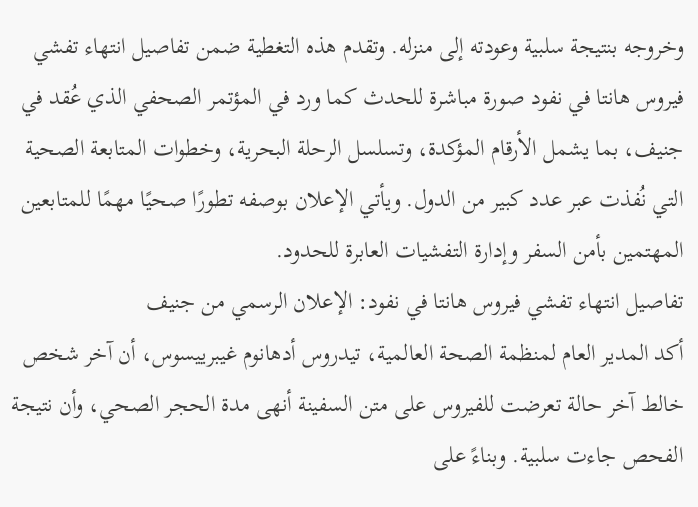وخروجه بنتيجة سلبية وعودته إلى منزله. وتقدم هذه التغطية ضمن تفاصيل انتهاء تفشي فيروس هانتا في نفود صورة مباشرة للحدث كما ورد في المؤتمر الصحفي الذي عُقد في جنيف، بما يشمل الأرقام المؤكدة، وتسلسل الرحلة البحرية، وخطوات المتابعة الصحية التي نُفذت عبر عدد كبير من الدول. ويأتي الإعلان بوصفه تطورًا صحيًا مهمًا للمتابعين المهتمين بأمن السفر وإدارة التفشيات العابرة للحدود.
تفاصيل انتهاء تفشي فيروس هانتا في نفود: الإعلان الرسمي من جنيف
أكد المدير العام لمنظمة الصحة العالمية، تيدروس أدهانوم غيبرييسوس، أن آخر شخص خالط آخر حالة تعرضت للفيروس على متن السفينة أنهى مدة الحجر الصحي، وأن نتيجة الفحص جاءت سلبية. وبناءً على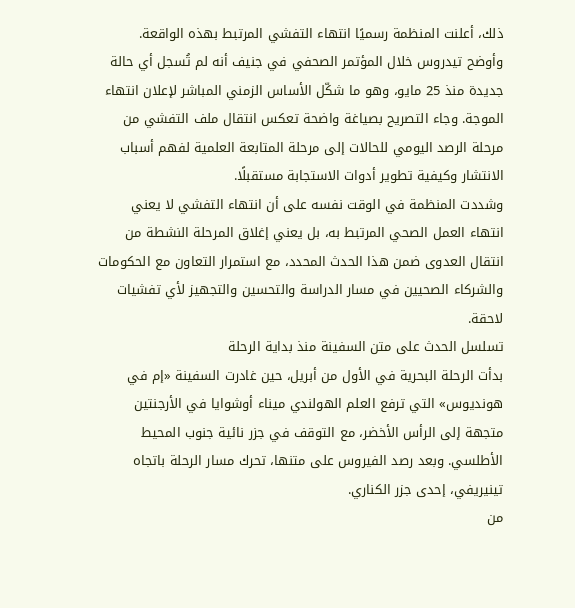ذلك، أعلنت المنظمة رسميًا انتهاء التفشي المرتبط بهذه الواقعة.
وأوضح تيدروس خلال المؤتمر الصحفي في جنيف أنه لم تُسجل أي حالة جديدة منذ 25 مايو، وهو ما شكّل الأساس الزمني المباشر لإعلان انتهاء الموجة. وجاء التصريح بصياغة واضحة تعكس انتقال ملف التفشي من مرحلة الرصد اليومي للحالات إلى مرحلة المتابعة العلمية لفهم أسباب الانتشار وكيفية تطوير أدوات الاستجابة مستقبلًا.
وشددت المنظمة في الوقت نفسه على أن انتهاء التفشي لا يعني انتهاء العمل الصحي المرتبط به، بل يعني إغلاق المرحلة النشطة من انتقال العدوى ضمن هذا الحدث المحدد، مع استمرار التعاون مع الحكومات والشركاء الصحيين في مسار الدراسة والتحسين والتجهيز لأي تفشيات لاحقة.
تسلسل الحدث على متن السفينة منذ بداية الرحلة
بدأت الرحلة البحرية في الأول من أبريل، حين غادرت السفينة «إم في هونديوس» التي ترفع العلم الهولندي ميناء أوشوايا في الأرجنتين متجهة إلى الرأس الأخضر، مع التوقف في جزر نائية جنوب المحيط الأطلسي. وبعد رصد الفيروس على متنها، تحرك مسار الرحلة باتجاه تينيريفي، إحدى جزر الكناري.
من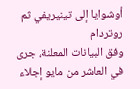أوشوايا إلى تينيريفي ثم روتردام
وفق البيانات المعلنة، جرى في العاشر من مايو إجلاء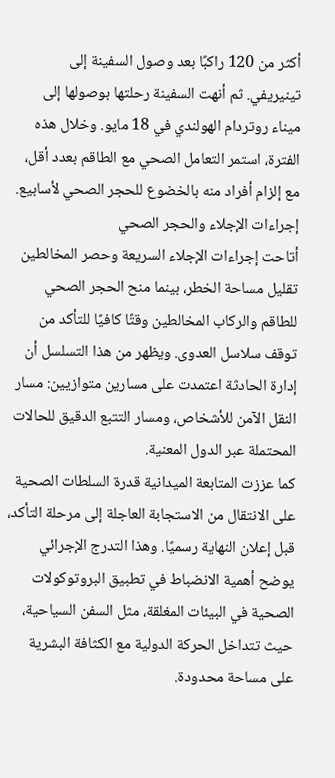أكثر من 120 راكبًا بعد وصول السفينة إلى تينيريفي. ثم أنهت السفينة رحلتها بوصولها إلى ميناء روتردام الهولندي في 18 مايو. وخلال هذه الفترة، استمر التعامل الصحي مع الطاقم بعدد أقل، مع إلزام أفراد منه بالخضوع للحجر الصحي لأسابيع.
إجراءات الإجلاء والحجر الصحي
أتاحت إجراءات الإجلاء السريعة وحصر المخالطين تقليل مساحة الخطر، بينما منح الحجر الصحي للطاقم والركاب المخالطين وقتًا كافيًا للتأكد من توقف سلاسل العدوى. ويظهر من هذا التسلسل أن إدارة الحادثة اعتمدت على مسارين متوازيين: مسار النقل الآمن للأشخاص، ومسار التتبع الدقيق للحالات المحتملة عبر الدول المعنية.
كما عززت المتابعة الميدانية قدرة السلطات الصحية على الانتقال من الاستجابة العاجلة إلى مرحلة التأكد، قبل إعلان النهاية رسميًا. وهذا التدرج الإجرائي يوضح أهمية الانضباط في تطبيق البروتوكولات الصحية في البيئات المغلقة، مثل السفن السياحية، حيث تتداخل الحركة الدولية مع الكثافة البشرية على مساحة محدودة.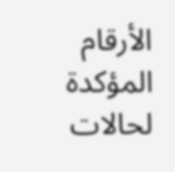الأرقام المؤكدة لحالات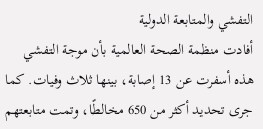التفشي والمتابعة الدولية
أفادت منظمة الصحة العالمية بأن موجة التفشي هذه أسفرت عن 13 إصابة، بينها ثلاث وفيات. كما جرى تحديد أكثر من 650 مخالطًا، وتمت متابعتهم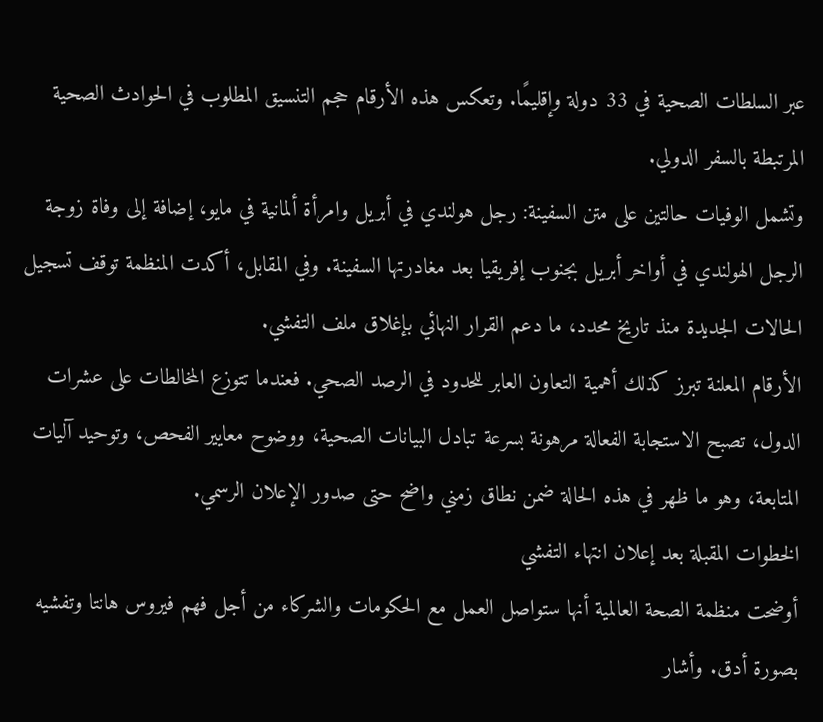عبر السلطات الصحية في 33 دولة وإقليمًا. وتعكس هذه الأرقام حجم التنسيق المطلوب في الحوادث الصحية المرتبطة بالسفر الدولي.
وتشمل الوفيات حالتين على متن السفينة: رجل هولندي في أبريل وامرأة ألمانية في مايو، إضافة إلى وفاة زوجة الرجل الهولندي في أواخر أبريل بجنوب إفريقيا بعد مغادرتها السفينة. وفي المقابل، أكدت المنظمة توقف تسجيل الحالات الجديدة منذ تاريخ محدد، ما دعم القرار النهائي بإغلاق ملف التفشي.
الأرقام المعلنة تبرز كذلك أهمية التعاون العابر للحدود في الرصد الصحي. فعندما تتوزع المخالطات على عشرات الدول، تصبح الاستجابة الفعالة مرهونة بسرعة تبادل البيانات الصحية، ووضوح معايير الفحص، وتوحيد آليات المتابعة، وهو ما ظهر في هذه الحالة ضمن نطاق زمني واضح حتى صدور الإعلان الرسمي.
الخطوات المقبلة بعد إعلان انتهاء التفشي
أوضحت منظمة الصحة العالمية أنها ستواصل العمل مع الحكومات والشركاء من أجل فهم فيروس هانتا وتفشيه بصورة أدق. وأشار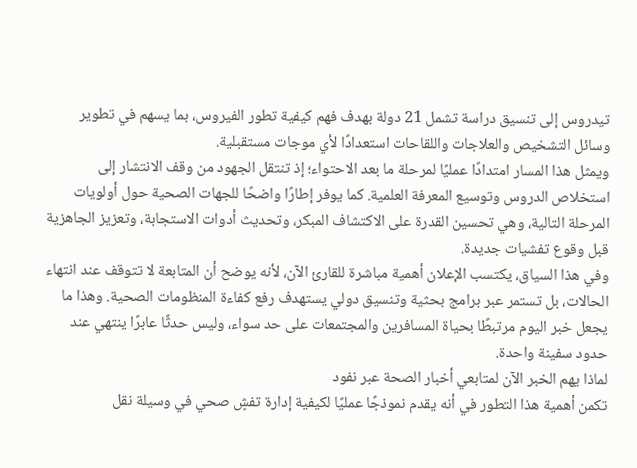تيدروس إلى تنسيق دراسة تشمل 21 دولة بهدف فهم كيفية تطور الفيروس، بما يسهم في تطوير وسائل التشخيص والعلاجات واللقاحات استعدادًا لأي موجات مستقبلية.
ويمثل هذا المسار امتدادًا عمليًا لمرحلة ما بعد الاحتواء؛ إذ تنتقل الجهود من وقف الانتشار إلى استخلاص الدروس وتوسيع المعرفة العلمية. كما يوفر إطارًا واضحًا للجهات الصحية حول أولويات المرحلة التالية، وهي تحسين القدرة على الاكتشاف المبكر، وتحديث أدوات الاستجابة، وتعزيز الجاهزية قبل وقوع تفشيات جديدة.
وفي هذا السياق، يكتسب الإعلان أهمية مباشرة للقارئ الآن، لأنه يوضح أن المتابعة لا تتوقف عند انتهاء الحالات، بل تستمر عبر برامج بحثية وتنسيق دولي يستهدف رفع كفاءة المنظومات الصحية. وهذا ما يجعل خبر اليوم مرتبطًا بحياة المسافرين والمجتمعات على حد سواء، وليس حدثًا عابرًا ينتهي عند حدود سفينة واحدة.
لماذا يهم الخبر الآن لمتابعي أخبار الصحة عبر نفود
تكمن أهمية هذا التطور في أنه يقدم نموذجًا عمليًا لكيفية إدارة تفشٍ صحي في وسيلة نقل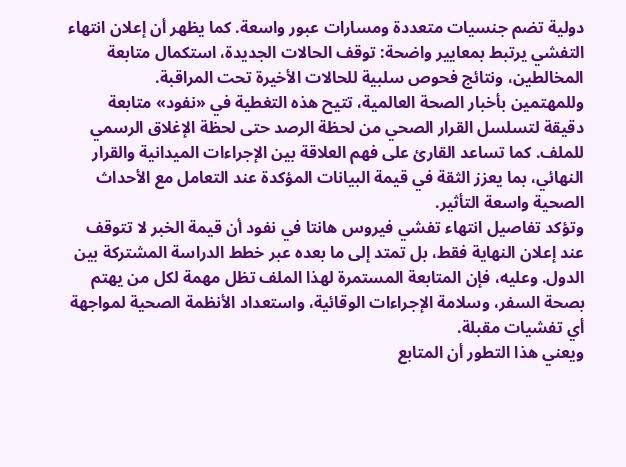دولية تضم جنسيات متعددة ومسارات عبور واسعة. كما يظهر أن إعلان انتهاء التفشي يرتبط بمعايير واضحة: توقف الحالات الجديدة، استكمال متابعة المخالطين، ونتائج فحوص سلبية للحالات الأخيرة تحت المراقبة.
وللمهتمين بأخبار الصحة العالمية، تتيح هذه التغطية في «نفود» متابعة دقيقة لتسلسل القرار الصحي من لحظة الرصد حتى لحظة الإغلاق الرسمي للملف. كما تساعد القارئ على فهم العلاقة بين الإجراءات الميدانية والقرار النهائي، بما يعزز الثقة في قيمة البيانات المؤكدة عند التعامل مع الأحداث الصحية واسعة التأثير.
وتؤكد تفاصيل انتهاء تفشي فيروس هانتا في نفود أن قيمة الخبر لا تتوقف عند إعلان النهاية فقط، بل تمتد إلى ما بعده عبر خطط الدراسة المشتركة بين الدول. وعليه، فإن المتابعة المستمرة لهذا الملف تظل مهمة لكل من يهتم بصحة السفر، وسلامة الإجراءات الوقائية، واستعداد الأنظمة الصحية لمواجهة أي تفشيات مقبلة.
ويعني هذا التطور أن المتابع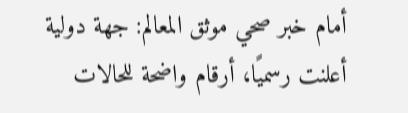أمام خبر صحي موثق المعالم: جهة دولية أعلنت رسميًا، أرقام واضحة للحالات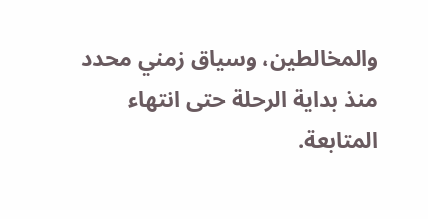والمخالطين، وسياق زمني محدد منذ بداية الرحلة حتى انتهاء المتابعة.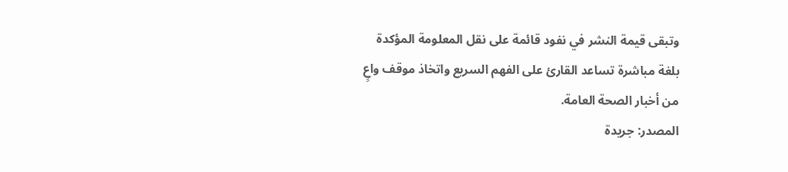وتبقى قيمة النشر في نفود قائمة على نقل المعلومة المؤكدة بلغة مباشرة تساعد القارئ على الفهم السريع واتخاذ موقف واعٍ من أخبار الصحة العامة.
المصدر: جريدة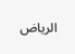الرياض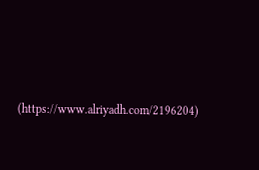(https://www.alriyadh.com/2196204)